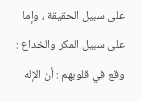على سبيل الحقيقة ، وإما على سبيل المكر والخداع : وقع في قلوبهم : أن الإله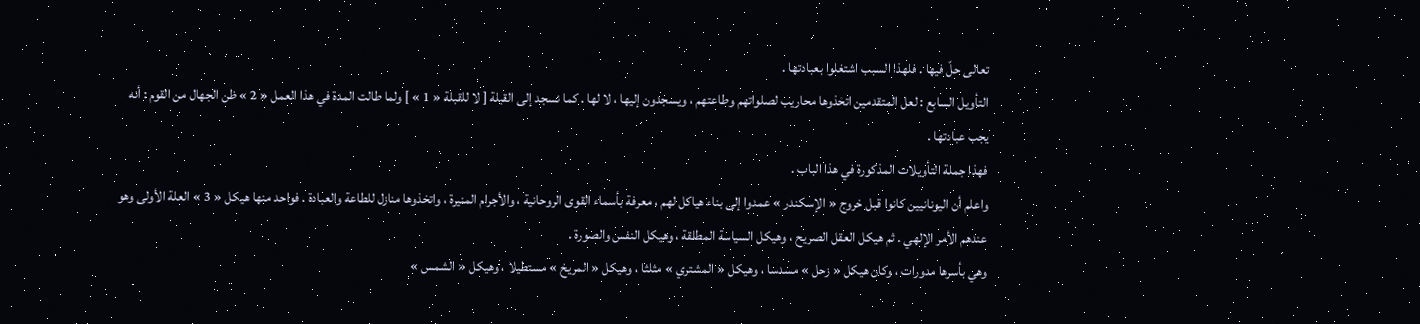تعالى حلّ فيها . فلهذا السبب اشتغلوا بعبادتها .
التأويل السابع : لعل المتقدمين اتخذوها محاريب لصلواتهم وطاعتهم ، ويسجدون إليها ، لا لها . كما نسجد إلى القبلة [ لا للقبلة « 1 » ] ولما طالت المدة في هذا العمل « 2 » ظن الجهال من القوم : أنه يجب عبادتها .
فهذا جملة التأويلات المذكورة في هذا الباب .
واعلم أن اليونانيين كانوا قبل خروج « الإسكندر » عمدوا إلى بناء هياكل لهم ، معرفة بأسماء القوى الروحانية ، والأجرام المنيرة ، واتخذوها منازل للطاعة والعبادة . فواحد منها هيكل « 3 » العلة الأولى وهو عندهم الأمر الإلهي . ثم هيكل العقل الصريح ، وهيكل السياسة المطلقة ، وهيكل النفس والصورة .
وهي بأسرها مدورات ، وكان هيكل « زحل » مسدسا ، وهيكل « المشتري » مثلثا ، وهيكل « المريخ » مستطيلا ، وهيكل « الشمس »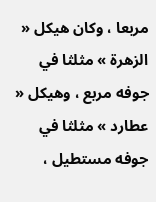مربعا ، وكان هيكل « الزهرة » مثلثا في جوفه مربع ، وهيكل « عطارد » مثلثا في جوفه مستطيل ،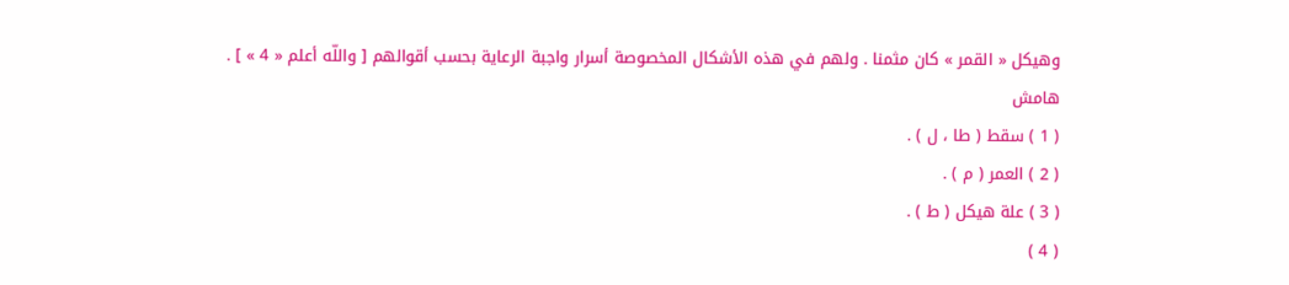وهيكل « القمر » كان مثمنا . ولهم في هذه الأشكال المخصوصة أسرار واجبة الرعاية بحسب أقوالهم [ واللّه أعلم « 4 » ] .
هامش
( 1 ) سقط ( طا ، ل ) .
( 2 ) العمر ( م ) .
( 3 ) علة هيكل ( ط ) .
( 4 )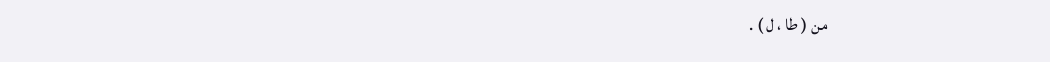من ( طا ، ل ) .